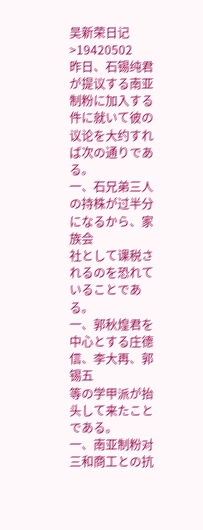吴新荣日记>19420502
昨日、石锡纯君が提议する南亚制粉に加入する件に就いて彼の议论を大约すれば次の通りである。
一、石兄弟三人の持株が过半分になるから、家族会
社として课税されるのを恐れていることであ
る。
一、郭秋煌君を中心とする庄德信、李大再、郭锡五
等の学甲派が抬头して来たことである。
一、南亚制粉对三和商工との抗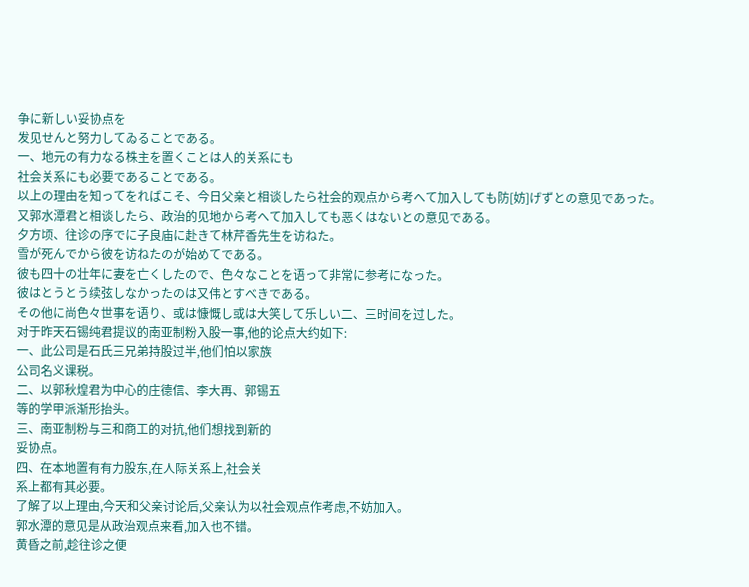争に新しい妥协点を
发见せんと努力してゐることである。
一、地元の有力なる株主を置くことは人的关系にも
社会关系にも必要であることである。
以上の理由を知ってをればこそ、今日父亲と相谈したら社会的观点から考へて加入しても防[妨]げずとの意见であった。
又郭水潭君と相谈したら、政治的见地から考へて加入しても恶くはないとの意见である。
夕方顷、往诊の序でに子良庙に赴きて林芹香先生を访ねた。
雪が死んでから彼を访ねたのが始めてである。
彼も四十の壮年に妻を亡くしたので、色々なことを语って非常に参考になった。
彼はとうとう续弦しなかったのは又伟とすべきである。
その他に尚色々世事を语り、或は慷慨し或は大笑して乐しい二、三时间を过した。
对于昨天石锡纯君提议的南亚制粉入股一事,他的论点大约如下:
一、此公司是石氏三兄弟持股过半,他们怕以家族
公司名义课税。
二、以郭秋煌君为中心的庄德信、李大再、郭锡五
等的学甲派渐形抬头。
三、南亚制粉与三和商工的对抗,他们想找到新的
妥协点。
四、在本地置有有力股东,在人际关系上,社会关
系上都有其必要。
了解了以上理由,今天和父亲讨论后,父亲认为以社会观点作考虑,不妨加入。
郭水潭的意见是从政治观点来看,加入也不错。
黄昏之前,趁往诊之便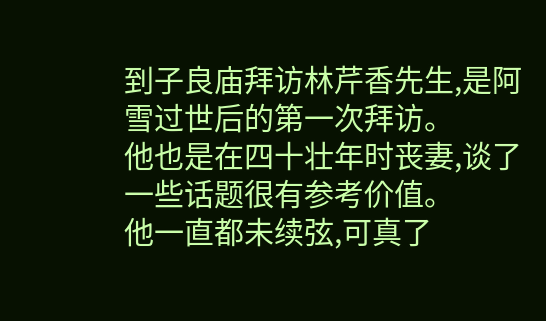到子良庙拜访林芹香先生,是阿雪过世后的第一次拜访。
他也是在四十壮年时丧妻,谈了一些话题很有参考价值。
他一直都未续弦,可真了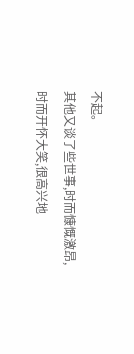不起。
其他又谈了些世事,时而慷慨激昂,时而开怀大笑,很高兴地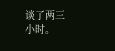谈了两三小时。